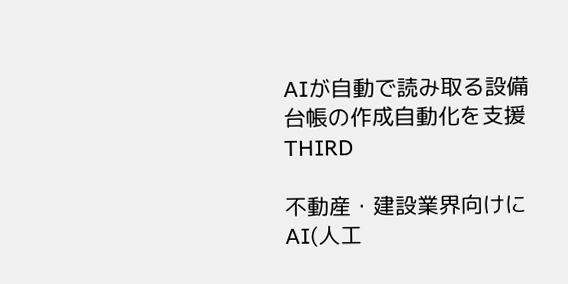AIが自動で読み取る設備台帳の作成自動化を支援 THIRD

不動産・建設業界向けにAI(人工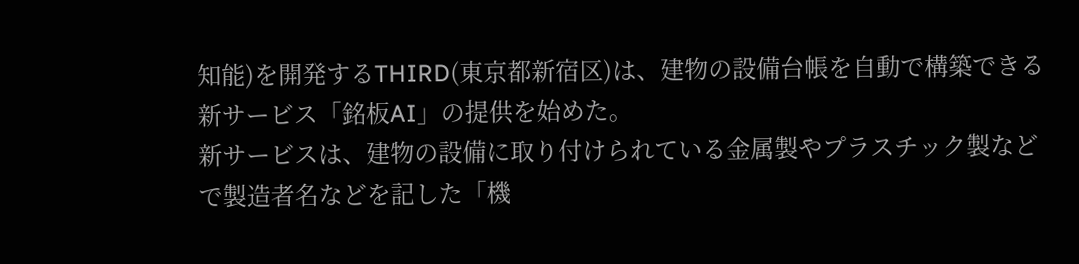知能)を開発するTHIRD(東京都新宿区)は、建物の設備台帳を自動で構築できる新サービス「銘板AI」の提供を始めた。
新サービスは、建物の設備に取り付けられている金属製やプラスチック製などで製造者名などを記した「機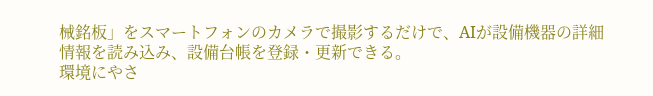械銘板」をスマートフォンのカメラで撮影するだけで、AIが設備機器の詳細情報を読み込み、設備台帳を登録・更新できる。
環境にやさ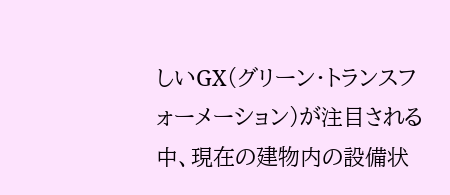しいGX(グリーン・トランスフォーメーション)が注目される中、現在の建物内の設備状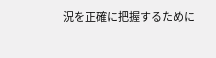況を正確に把握するために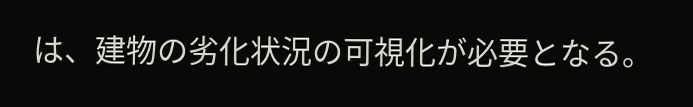は、建物の劣化状況の可視化が必要となる。